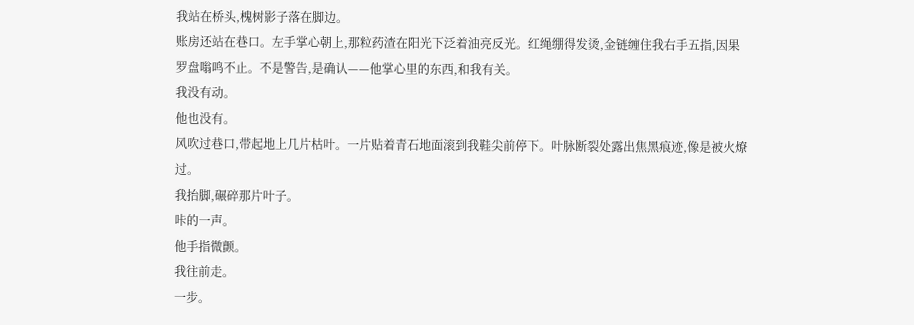我站在桥头,槐树影子落在脚边。
账房还站在巷口。左手掌心朝上,那粒药渣在阳光下泛着油亮反光。红绳绷得发烫,金链缠住我右手五指,因果罗盘嗡鸣不止。不是警告,是确认——他掌心里的东西,和我有关。
我没有动。
他也没有。
风吹过巷口,带起地上几片枯叶。一片贴着青石地面滚到我鞋尖前停下。叶脉断裂处露出焦黑痕迹,像是被火燎过。
我抬脚,碾碎那片叶子。
咔的一声。
他手指微颤。
我往前走。
一步。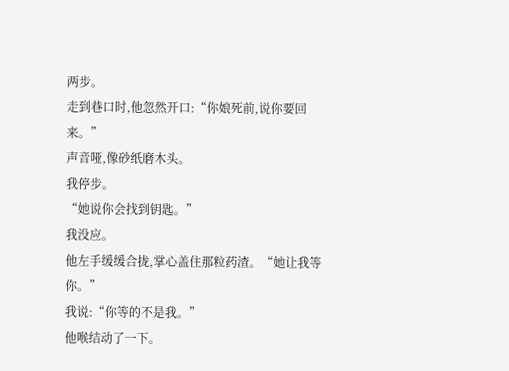两步。
走到巷口时,他忽然开口:“你娘死前,说你要回来。”
声音哑,像砂纸磨木头。
我停步。
“她说你会找到钥匙。”
我没应。
他左手缓缓合拢,掌心盖住那粒药渣。“她让我等你。”
我说:“你等的不是我。”
他喉结动了一下。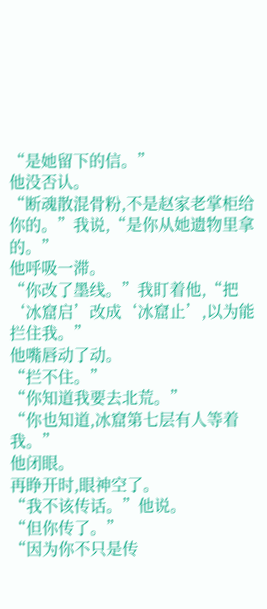“是她留下的信。”
他没否认。
“断魂散混骨粉,不是赵家老掌柜给你的。”我说,“是你从她遗物里拿的。”
他呼吸一滞。
“你改了墨线。”我盯着他,“把‘冰窟启’改成‘冰窟止’,以为能拦住我。”
他嘴唇动了动。
“拦不住。”
“你知道我要去北荒。”
“你也知道,冰窟第七层有人等着我。”
他闭眼。
再睁开时,眼神空了。
“我不该传话。”他说。
“但你传了。”
“因为你不只是传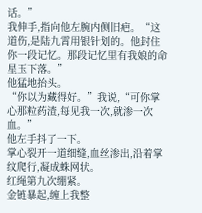话。”
我伸手,指向他左腕内侧旧疤。“这道伤,是陆九霄用银针划的。他封住你一段记忆。那段记忆里有我娘的命星玉下落。”
他猛地抬头。
“你以为藏得好。”我说,“可你掌心那粒药渣,每见我一次,就渗一次血。”
他左手抖了一下。
掌心裂开一道细缝,血丝渗出,沿着掌纹爬行,凝成蛛网状。
红绳第九次绷紧。
金链暴起,缠上我整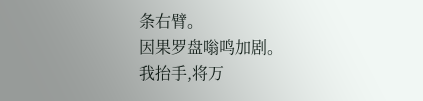条右臂。
因果罗盘嗡鸣加剧。
我抬手,将万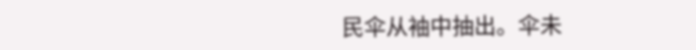民伞从袖中抽出。伞未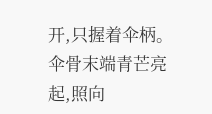开,只握着伞柄。伞骨末端青芒亮起,照向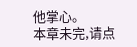他掌心。
本章未完,请点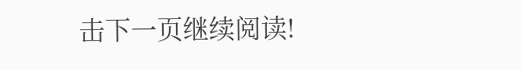击下一页继续阅读!